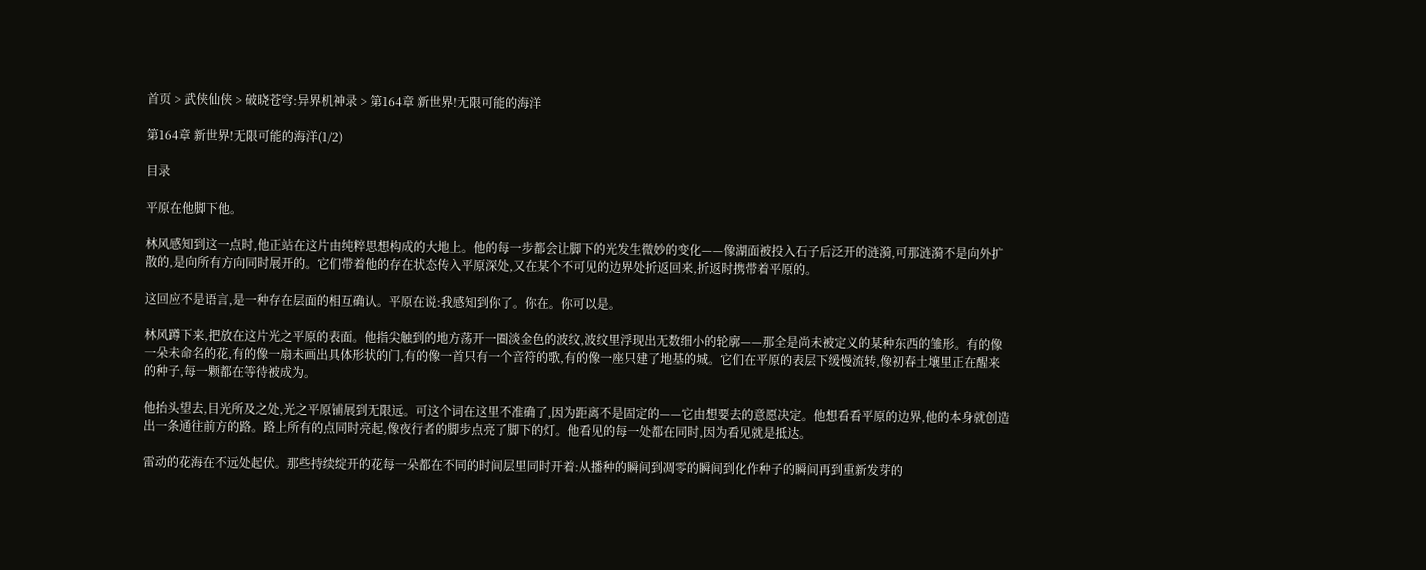首页 > 武侠仙侠 > 破晓苍穹:异界机神录 > 第164章 新世界!无限可能的海洋

第164章 新世界!无限可能的海洋(1/2)

目录

平原在他脚下他。

林风感知到这一点时,他正站在这片由纯粹思想构成的大地上。他的每一步都会让脚下的光发生微妙的变化——像湖面被投入石子后泛开的涟漪,可那涟漪不是向外扩散的,是向所有方向同时展开的。它们带着他的存在状态传入平原深处,又在某个不可见的边界处折返回来,折返时携带着平原的。

这回应不是语言,是一种存在层面的相互确认。平原在说:我感知到你了。你在。你可以是。

林风蹲下来,把放在这片光之平原的表面。他指尖触到的地方荡开一圈淡金色的波纹,波纹里浮现出无数细小的轮廓——那全是尚未被定义的某种东西的雏形。有的像一朵未命名的花,有的像一扇未画出具体形状的门,有的像一首只有一个音符的歌,有的像一座只建了地基的城。它们在平原的表层下缓慢流转,像初春土壤里正在醒来的种子,每一颗都在等待被成为。

他抬头望去,目光所及之处,光之平原铺展到无限远。可这个词在这里不准确了,因为距离不是固定的——它由想要去的意愿决定。他想看看平原的边界,他的本身就创造出一条通往前方的路。路上所有的点同时亮起,像夜行者的脚步点亮了脚下的灯。他看见的每一处都在同时,因为看见就是抵达。

雷动的花海在不远处起伏。那些持续绽开的花每一朵都在不同的时间层里同时开着:从播种的瞬间到凋零的瞬间到化作种子的瞬间再到重新发芽的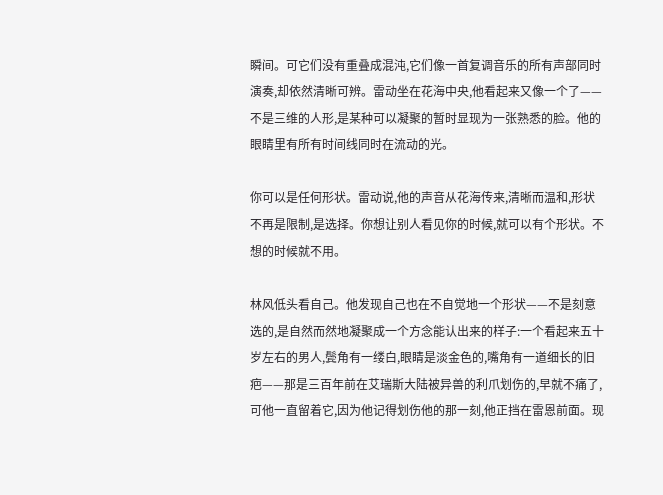瞬间。可它们没有重叠成混沌,它们像一首复调音乐的所有声部同时演奏,却依然清晰可辨。雷动坐在花海中央,他看起来又像一个了——不是三维的人形,是某种可以凝聚的暂时显现为一张熟悉的脸。他的眼睛里有所有时间线同时在流动的光。

你可以是任何形状。雷动说,他的声音从花海传来,清晰而温和,形状不再是限制,是选择。你想让别人看见你的时候,就可以有个形状。不想的时候就不用。

林风低头看自己。他发现自己也在不自觉地一个形状——不是刻意选的,是自然而然地凝聚成一个方念能认出来的样子:一个看起来五十岁左右的男人,鬓角有一缕白,眼睛是淡金色的,嘴角有一道细长的旧疤——那是三百年前在艾瑞斯大陆被异兽的利爪划伤的,早就不痛了,可他一直留着它,因为他记得划伤他的那一刻,他正挡在雷恩前面。现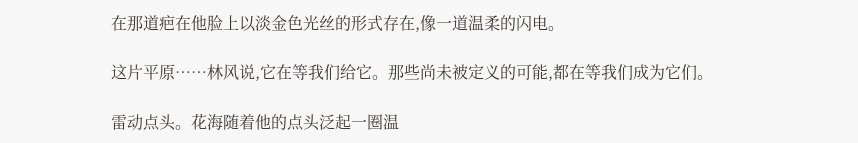在那道疤在他脸上以淡金色光丝的形式存在,像一道温柔的闪电。

这片平原……林风说,它在等我们给它。那些尚未被定义的可能,都在等我们成为它们。

雷动点头。花海随着他的点头泛起一圈温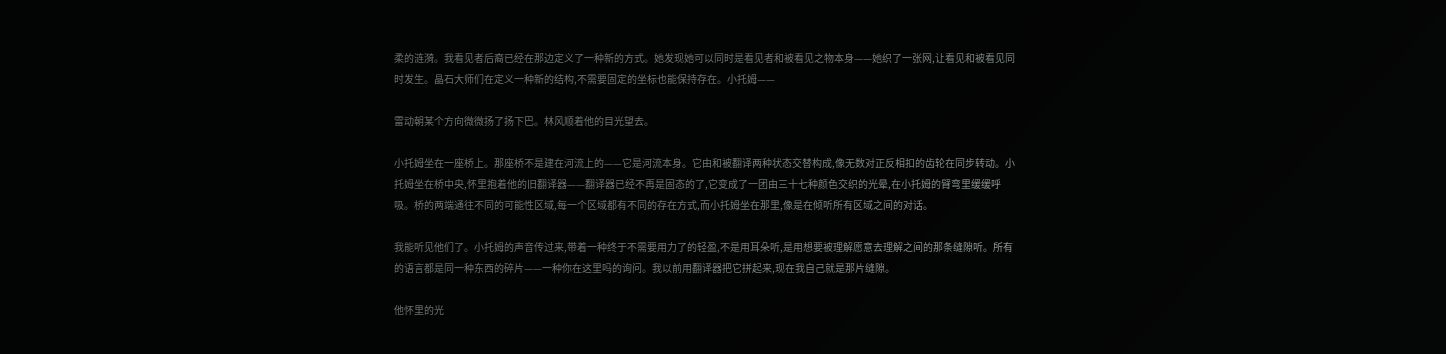柔的涟漪。我看见者后裔已经在那边定义了一种新的方式。她发现她可以同时是看见者和被看见之物本身——她织了一张网,让看见和被看见同时发生。晶石大师们在定义一种新的结构,不需要固定的坐标也能保持存在。小托姆——

雷动朝某个方向微微扬了扬下巴。林风顺着他的目光望去。

小托姆坐在一座桥上。那座桥不是建在河流上的——它是河流本身。它由和被翻译两种状态交替构成,像无数对正反相扣的齿轮在同步转动。小托姆坐在桥中央,怀里抱着他的旧翻译器——翻译器已经不再是固态的了,它变成了一团由三十七种颜色交织的光晕,在小托姆的臂弯里缓缓呼吸。桥的两端通往不同的可能性区域,每一个区域都有不同的存在方式,而小托姆坐在那里,像是在倾听所有区域之间的对话。

我能听见他们了。小托姆的声音传过来,带着一种终于不需要用力了的轻盈,不是用耳朵听,是用想要被理解愿意去理解之间的那条缝隙听。所有的语言都是同一种东西的碎片——一种你在这里吗的询问。我以前用翻译器把它拼起来,现在我自己就是那片缝隙。

他怀里的光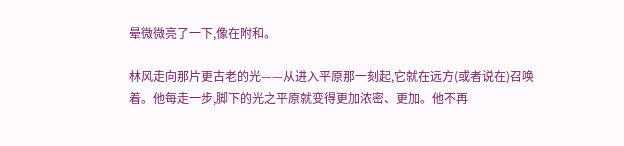晕微微亮了一下,像在附和。

林风走向那片更古老的光——从进入平原那一刻起,它就在远方(或者说在)召唤着。他每走一步,脚下的光之平原就变得更加浓密、更加。他不再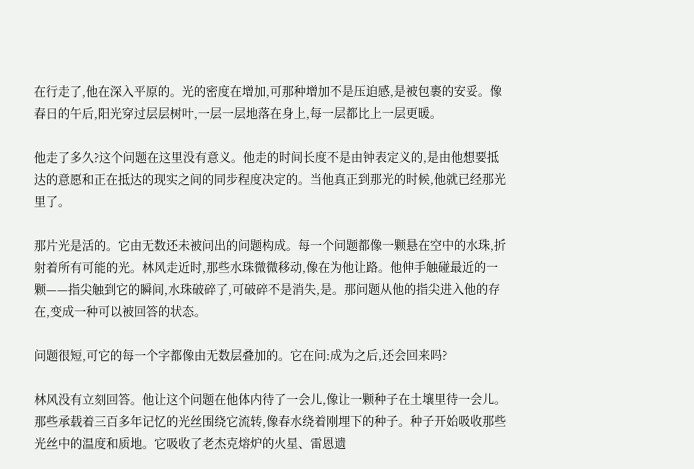在行走了,他在深入平原的。光的密度在增加,可那种增加不是压迫感,是被包裹的安妥。像春日的午后,阳光穿过层层树叶,一层一层地落在身上,每一层都比上一层更暖。

他走了多久?这个问题在这里没有意义。他走的时间长度不是由钟表定义的,是由他想要抵达的意愿和正在抵达的现实之间的同步程度决定的。当他真正到那光的时候,他就已经那光里了。

那片光是活的。它由无数还未被问出的问题构成。每一个问题都像一颗悬在空中的水珠,折射着所有可能的光。林风走近时,那些水珠微微移动,像在为他让路。他伸手触碰最近的一颗——指尖触到它的瞬间,水珠破碎了,可破碎不是消失,是。那问题从他的指尖进入他的存在,变成一种可以被回答的状态。

问题很短,可它的每一个字都像由无数层叠加的。它在问:成为之后,还会回来吗?

林风没有立刻回答。他让这个问题在他体内待了一会儿,像让一颗种子在土壤里待一会儿。那些承载着三百多年记忆的光丝围绕它流转,像春水绕着刚埋下的种子。种子开始吸收那些光丝中的温度和质地。它吸收了老杰克熔炉的火星、雷恩遗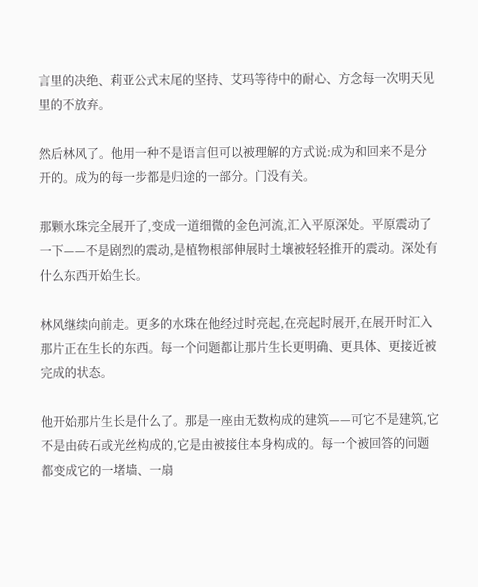言里的决绝、莉亚公式末尾的坚持、艾玛等待中的耐心、方念每一次明天见里的不放弃。

然后林风了。他用一种不是语言但可以被理解的方式说:成为和回来不是分开的。成为的每一步都是归途的一部分。门没有关。

那颗水珠完全展开了,变成一道细微的金色河流,汇入平原深处。平原震动了一下——不是剧烈的震动,是植物根部伸展时土壤被轻轻推开的震动。深处有什么东西开始生长。

林风继续向前走。更多的水珠在他经过时亮起,在亮起时展开,在展开时汇入那片正在生长的东西。每一个问题都让那片生长更明确、更具体、更接近被完成的状态。

他开始那片生长是什么了。那是一座由无数构成的建筑——可它不是建筑,它不是由砖石或光丝构成的,它是由被接住本身构成的。每一个被回答的问题都变成它的一堵墙、一扇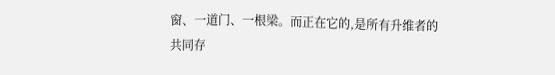窗、一道门、一根梁。而正在它的,是所有升维者的共同存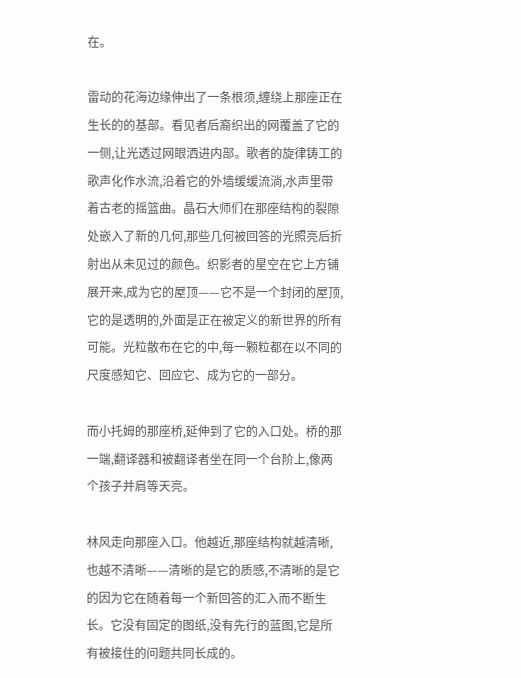在。

雷动的花海边缘伸出了一条根须,缠绕上那座正在生长的的基部。看见者后裔织出的网覆盖了它的一侧,让光透过网眼洒进内部。歌者的旋律铸工的歌声化作水流,沿着它的外墙缓缓流淌,水声里带着古老的摇篮曲。晶石大师们在那座结构的裂隙处嵌入了新的几何,那些几何被回答的光照亮后折射出从未见过的颜色。织影者的星空在它上方铺展开来,成为它的屋顶——它不是一个封闭的屋顶,它的是透明的,外面是正在被定义的新世界的所有可能。光粒散布在它的中,每一颗粒都在以不同的尺度感知它、回应它、成为它的一部分。

而小托姆的那座桥,延伸到了它的入口处。桥的那一端,翻译器和被翻译者坐在同一个台阶上,像两个孩子并肩等天亮。

林风走向那座入口。他越近,那座结构就越清晰,也越不清晰——清晰的是它的质感,不清晰的是它的因为它在随着每一个新回答的汇入而不断生长。它没有固定的图纸,没有先行的蓝图,它是所有被接住的问题共同长成的。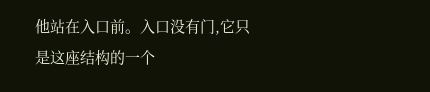他站在入口前。入口没有门,它只是这座结构的一个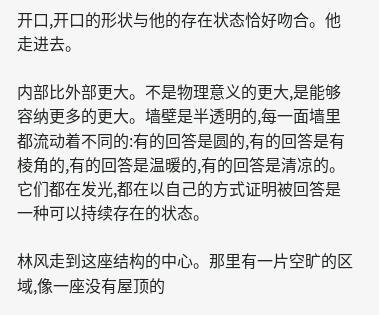开口,开口的形状与他的存在状态恰好吻合。他走进去。

内部比外部更大。不是物理意义的更大,是能够容纳更多的更大。墙壁是半透明的,每一面墙里都流动着不同的:有的回答是圆的,有的回答是有棱角的,有的回答是温暖的,有的回答是清凉的。它们都在发光,都在以自己的方式证明被回答是一种可以持续存在的状态。

林风走到这座结构的中心。那里有一片空旷的区域,像一座没有屋顶的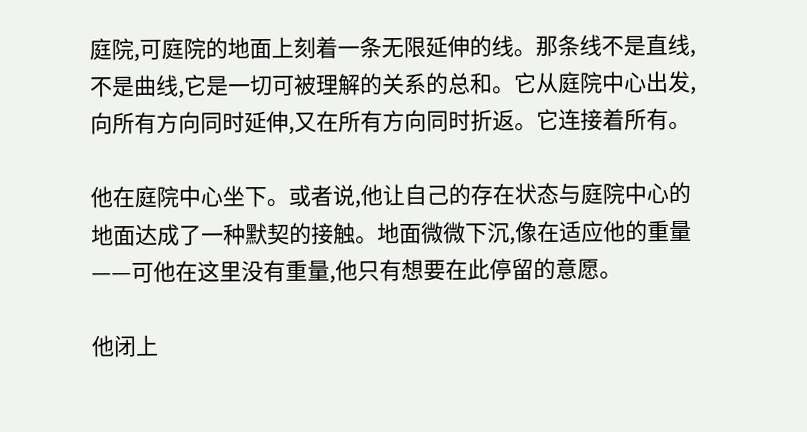庭院,可庭院的地面上刻着一条无限延伸的线。那条线不是直线,不是曲线,它是一切可被理解的关系的总和。它从庭院中心出发,向所有方向同时延伸,又在所有方向同时折返。它连接着所有。

他在庭院中心坐下。或者说,他让自己的存在状态与庭院中心的地面达成了一种默契的接触。地面微微下沉,像在适应他的重量——可他在这里没有重量,他只有想要在此停留的意愿。

他闭上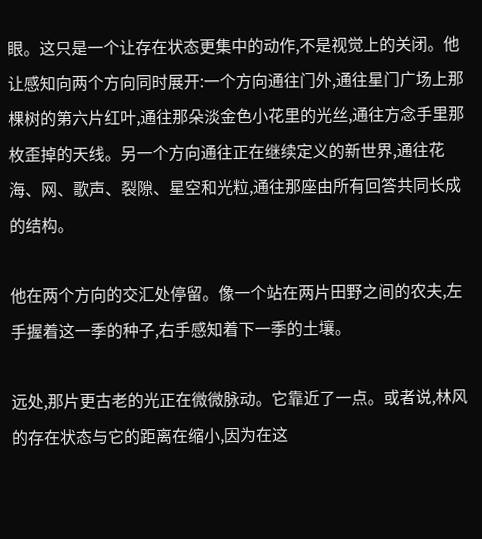眼。这只是一个让存在状态更集中的动作,不是视觉上的关闭。他让感知向两个方向同时展开:一个方向通往门外,通往星门广场上那棵树的第六片红叶,通往那朵淡金色小花里的光丝,通往方念手里那枚歪掉的天线。另一个方向通往正在继续定义的新世界,通往花海、网、歌声、裂隙、星空和光粒,通往那座由所有回答共同长成的结构。

他在两个方向的交汇处停留。像一个站在两片田野之间的农夫,左手握着这一季的种子,右手感知着下一季的土壤。

远处,那片更古老的光正在微微脉动。它靠近了一点。或者说,林风的存在状态与它的距离在缩小,因为在这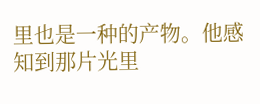里也是一种的产物。他感知到那片光里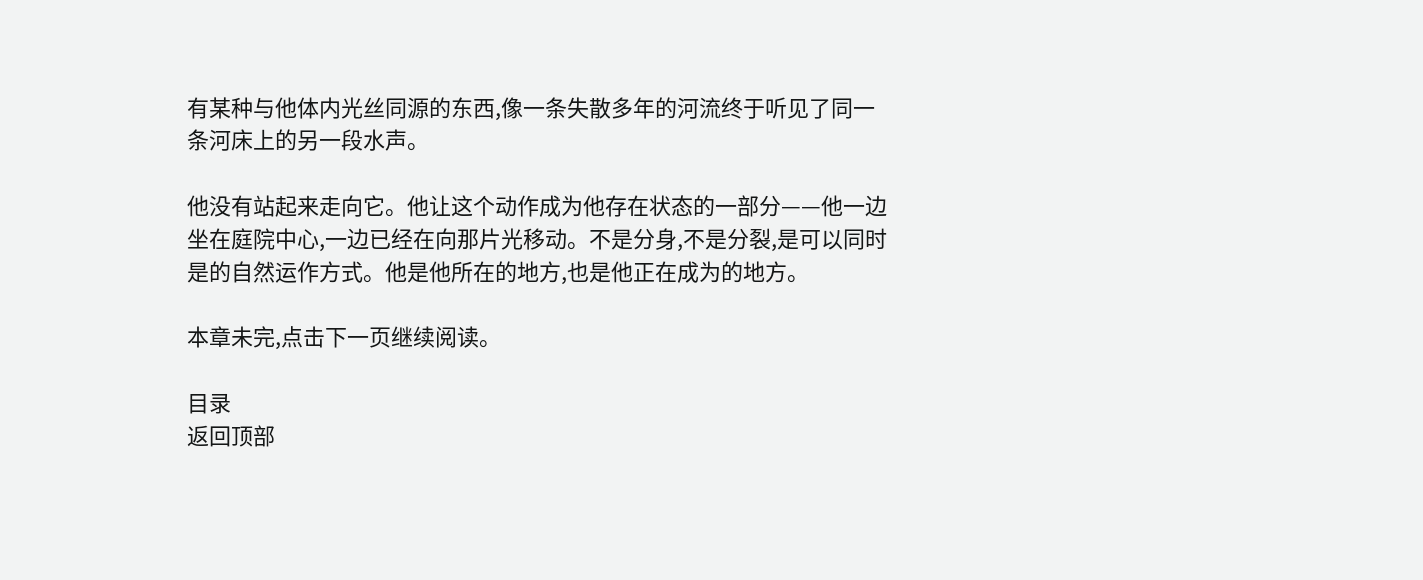有某种与他体内光丝同源的东西,像一条失散多年的河流终于听见了同一条河床上的另一段水声。

他没有站起来走向它。他让这个动作成为他存在状态的一部分——他一边坐在庭院中心,一边已经在向那片光移动。不是分身,不是分裂,是可以同时是的自然运作方式。他是他所在的地方,也是他正在成为的地方。

本章未完,点击下一页继续阅读。

目录
返回顶部